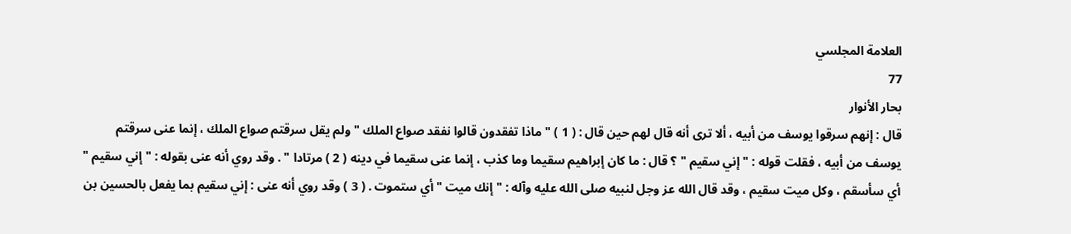العلامة المجلسي
77
بحار الأنوار
قال : إنهم سرقوا يوسف من أبيه ، ألا ترى أنه قال لهم حين قال : ( 1 ) " ماذا تفقدون قالوا نفقد صواع الملك " ولم يقل سرقتم صواع الملك ، إنما عنى سرقتم يوسف من أبيه ، فقلت قوله : " إني سقيم " ؟ قال : ما كان إبراهيم سقيما وما كذب ، إنما عنى سقيما في دينه ( 2 ) مرتادا " . وقد روي أنه عنى بقوله : " إني سقيم " أي سأسقم ، وكل ميت سقيم ، وقد قال الله عز وجل لنبيه صلى الله عليه وآله : " إنك ميت " أي ستموت . ( 3 ) وقد روي أنه عنى : إني سقيم بما يفعل بالحسين بن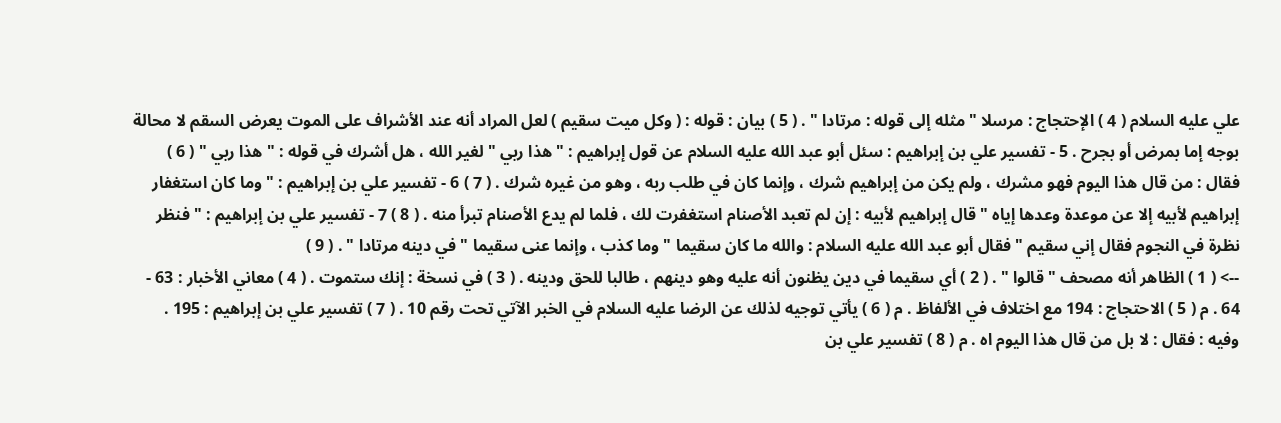علي عليه السلام ( 4 ) الإحتجاج : مرسلا " مثله إلى قوله : مرتادا " . ( 5 ) بيان : قوله : ( وكل ميت سقيم ) لعل المراد أنه عند الأشراف على الموت يعرض السقم لا محالة بوجه إما بمرض أو بجرح . 5 - تفسير علي بن إبراهيم : سئل أبو عبد الله عليه السلام عن قول إبراهيم : " هذا ربي " لغير الله ، هل أشرك في قوله : " هذا ربي " ( 6 ) فقال : من قال هذا اليوم فهو مشرك ، ولم يكن من إبراهيم شرك ، وإنما كان في طلب ربه ، وهو من غيره شرك . ( 7 ) 6 - تفسير علي بن إبراهيم : " وما كان استغفار إبراهيم لأبيه إلا عن موعدة وعدها إياه " قال إبراهيم لأبيه : إن لم تعبد الأصنام استغفرت لك ، فلما لم يدع الأصنام تبرأ منه . ( 8 ) 7 - تفسير علي بن إبراهيم : " فنظر نظرة في النجوم فقال إني سقيم " فقال أبو عبد الله عليه السلام : والله ما كان سقيما " وما كذب ، وإنما عنى سقيما " في دينه مرتادا " . ( 9 )
--> ( 1 ) الظاهر أنه مصحف " قالوا " . ( 2 ) أي سقيما في دين يظنون أنه عليه وهو دينهم ، طالبا للحق ودينه . ( 3 ) في نسخة : إنك ستموت . ( 4 ) معاني الأخبار : 63 - 64 . م ( 5 ) الاحتجاج : 194 مع اختلاف في الألفاظ . م ( 6 ) يأتي توجيه لذلك عن الرضا عليه السلام في الخبر الآتي تحت رقم 10 . ( 7 ) تفسير علي بن إبراهيم : 195 . وفيه : فقال : لا بل من قال هذا اليوم اه . م ( 8 ) تفسير علي بن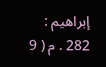إبراهيم : 282 . م ( 9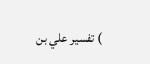) تفسير علي بن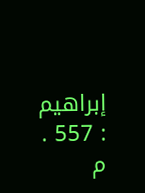إبراهيم : 557 . م